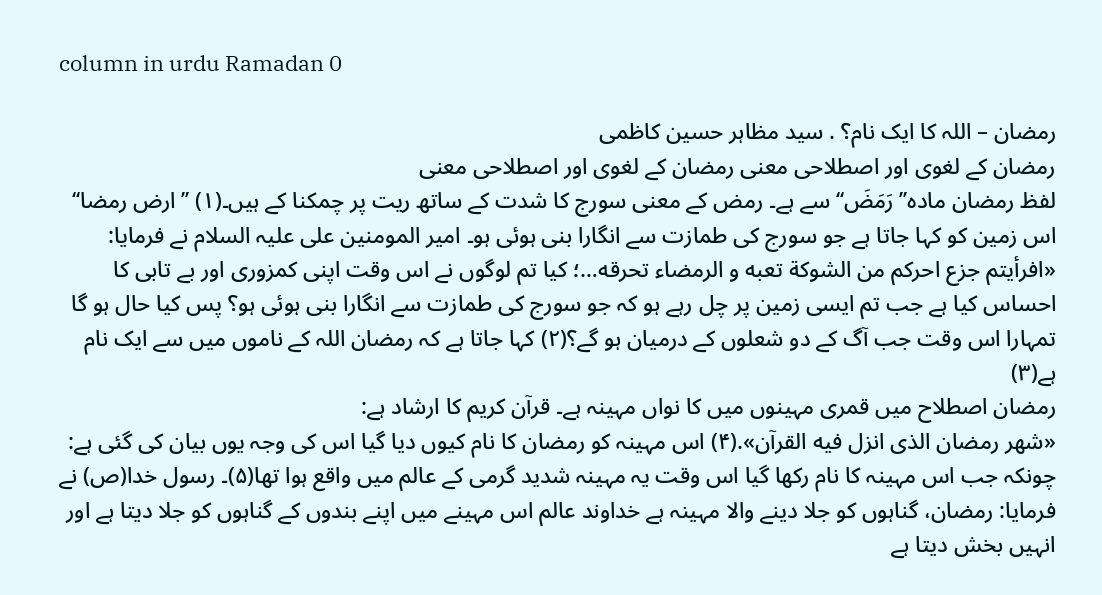column in urdu Ramadan 0

رمضان – اللہ کا ایک نام؟ . سید مظاہر حسین کاظمی
رمضان کے لغوی اور اصطلاحی معنی رمضان کے لغوی اور اصطلاحی معنی
لفظ رمضان مادہ’’ رَمَضَ‘‘ سے ہے۔ رمض کے معنی سورج کا شدت کے ساتھ ریت پر چمکنا کے ہیں۔(۱) ’’ ارض رمضا‘‘ اس زمین کو کہا جاتا ہے جو سورج کی طمازت سے انگارا بنی ہوئی ہو۔ امیر المومنین علی علیہ السلام نے فرمایا: «افرأیتم جزع احرکم من الشوکة تعبه و الرمضاء تحرقه…؛ کیا تم لوگوں نے اس وقت اپنی کمزوری اور بے تابی کا احساس کیا ہے جب تم ایسی زمین پر چل رہے ہو کہ جو سورج کی طمازت سے انگارا بنی ہوئی ہو؟ پس کیا حال ہو گا تمہارا اس وقت جب آگ کے دو شعلوں کے درمیان ہو گے؟(۲) کہا جاتا ہے کہ رمضان اللہ کے ناموں میں سے ایک نام ہے(۳)
رمضان اصطلاح میں قمری مہینوں میں کا نواں مہینہ ہے۔ قرآن کریم کا ارشاد ہے:
«شهر رمضان الذی انزل فیه القرآن».(۴) اس مہینہ کو رمضان کا نام کیوں دیا گیا اس کی وجہ یوں بیان کی گئی ہے: چونکہ جب اس مہینہ کا نام رکھا گیا اس وقت یہ مہینہ شدید گرمی کے عالم میں واقع ہوا تھا(۵)۔ رسول خدا(ص) نے فرمایا: رمضان، گناہوں کو جلا دینے والا مہینہ ہے خداوند عالم اس مہینے میں اپنے بندوں کے گناہوں کو جلا دیتا ہے اور انہیں بخش دیتا ہے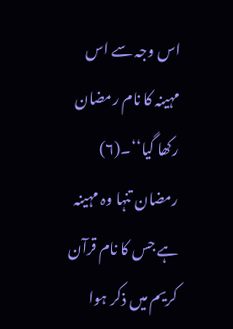اس وجہ سے اس مہینہ کا نام رمضان رکھا گیا‘‘۔(۶)
رمضان تنہا وہ مہینہ ہے جس کا نام قرآن کریم میں ذکر ہوا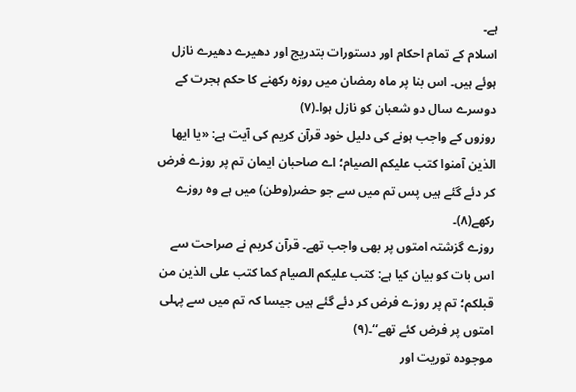ہے۔
اسلام کے تمام احکام اور دستورات بتدریج اور دھیرے دھیرے نازل ہوئے ہیں۔ اس بنا پر ماہ رمضان میں روزہ رکھنے کا حکم ہجرت کے دوسرے سال دو شعبان کو نازل ہوا۔(۷)
روزوں کے واجب ہونے کی دلیل خود قرآن کریم کی آیت ہے: «یا ایها الذین آمنوا کتب علیکم الصیام؛ اے صاحبان ایمان تم پر روزے فرض کر دئے گئے ہیں پس تم میں سے جو حضر(وطن) میں ہے وہ روزے رکھے(۸)۔
روزے گزشتہ امتوں پر بھی واجب تھے۔ قرآن کریم نے صراحت سے اس بات کو بیان کیا ہے: کتب علیکم الصیام کما کتب علی الذین من قبلکم؛ تم پر روزے فرض کر دئے گئے ہیں جیسا کہ تم میں سے پہلی امتوں پر فرض کئے تھے‘‘۔(۹)
موجودہ توریت اور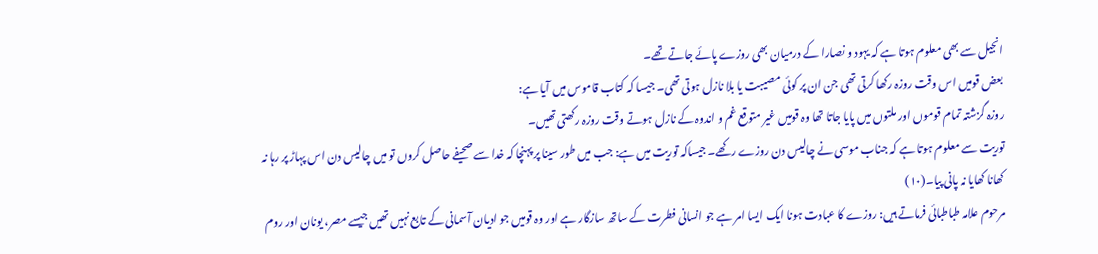انجیل سے بھی معلوم ہوتا ہے کہ یہود و نصارا کے درمیان بھی روزے پائے جاتے تھے۔
بعض قومیں اس وقت روزہ رکھا کرتی تھی جن ان پر کوئی مصیبت یا بلا نازل ہوتی تھی۔ جیسا کہ کتاب قاموس میں آیا ہے:
روزہ گزشتہ تمام قوموں اور ملتوں میں پایا جاتا تھا وہ قومیں غیر متوقع غم و اندوہ کے نازل ہوتے وقت روزہ رکھتی تھیں۔
توریت سے معلوم ہوتا ہے کہ جناب موسی نے چالیس دن روزے رکھے۔ جیساکہ توریت میں ہے: جب میں طور سینا پر پہنچا کہ خدا سے صحیفے حاصل کروں تو میں چالیس دن اس پہاڑ پر رہا نہ کھانا کھایا نہ پانی پیا۔(۱۰)
مرحوم علامہ طباطبائی فرماتے ہیں: روزے کا عبادت ہونا ایک ایسا امر ہے جو انسانی فطرت کے ساتھ سازگار ہے اور وہ قومیں جو ادیان آسمانی کے تابع نہیں تھیں جیسے مصر، یونان اور روم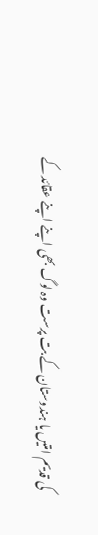کی قدیم امتیں یا ہندوستان کے بت پرست وہ لوگ بھی اپنے اپنے عقائد کے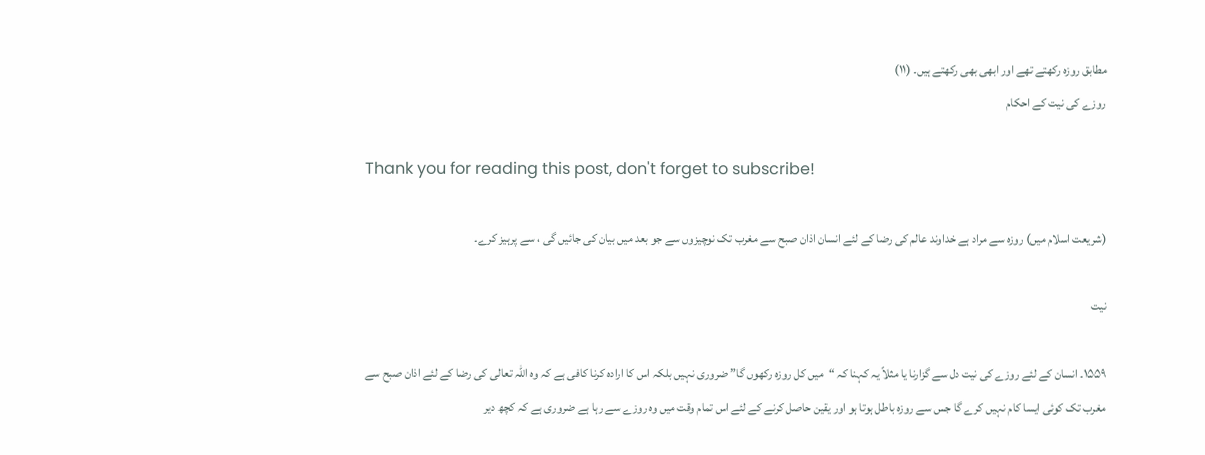مطابق روزہ رکھتے تھے اور ابھی بھی رکھتے ہیں۔ (۱۱)
روزے کی نیت کے احکام

Thank you for reading this post, don't forget to subscribe!

(شریعت اسلام میں) روزہ سے مراد ہے خداوند عالم کی رضا کے لئے انسان اذان صبح سے مغرب تک نوچیزوں سے جو بعد میں بیان کی جائیں گی ، سے پرہیز کرے۔

نیت

۱۵۵۹۔ انسان کے لئے روزے کی نیت دل سے گزارنا یا مثلاً یہ کہنا کہ “میں کل روزہ رکھوں گا” ضروری نہیں بلکہ اس کا ارادہ کرنا کافی ہے کہ وہ اللہ تعالی کی رضا کے لئے اذان صبح سے مغرب تک کوئی ایسا کام نہیں کرے گا جس سے روزہ باطل ہوتا ہو اور یقین حاصل کرنے کے لئے اس تمام وقت میں وہ روزے سے رہا ہے ضروری ہے کہ کچھ دیر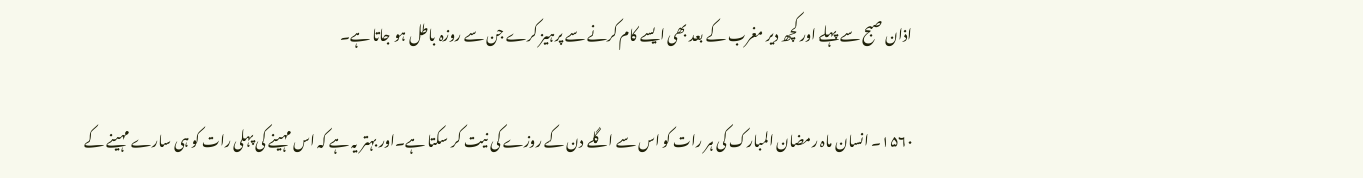اذان صبح سے پہلے اور کچھ دیر مغرب کے بعد بھی ایسے کام کرنے سے پرہیز کرے جن سے روزہ باطل ہو جاتا ہے۔

۱۵۶۰۔ انسان ماہ رمضان المبارک کی ہر رات کو اس سے اگلے دن کے روزے کی نیت کر سکتا ہے۔اور بہتر یہ ہے کہ اس مہینے کی پہلی رات کو ہی سارے مہینے کے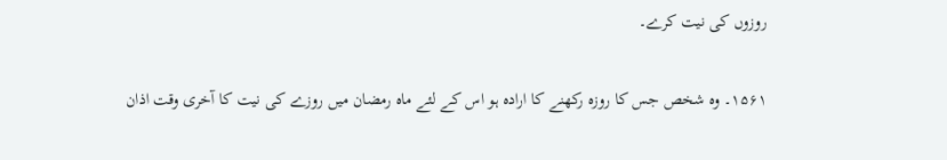روزوں کی نیت کرے۔

۱۵۶۱۔ وہ شخص جس کا روزہ رکھنے کا ارادہ ہو اس کے لئے ماہ رمضان میں روزے کی نیت کا آخری وقت اذان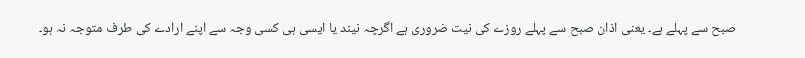صبح سے پہلے ہے۔ یعنی اذان صبح سے پہلے روزے کی نیت ضروری ہے اگرچہ نیند یا ایسی ہی کسی وجہ سے اپنے ارادے کی طرف متوجہ نہ ہو۔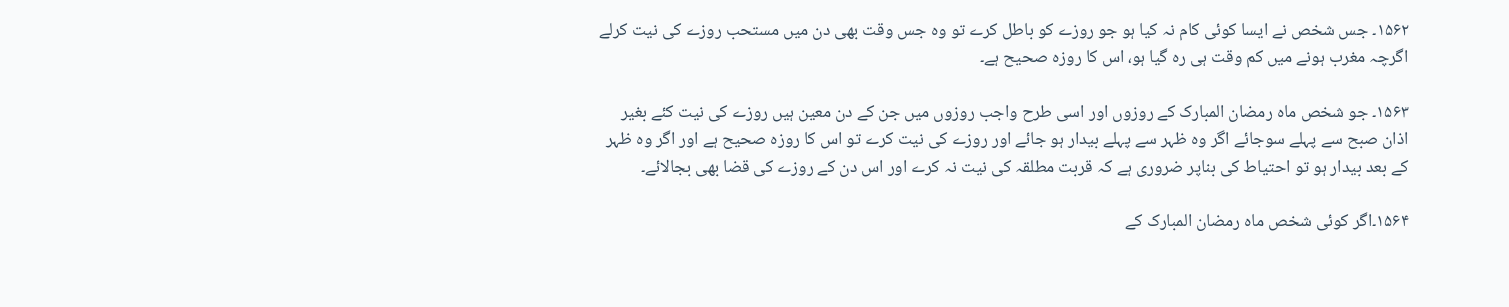۱۵۶۲۔ جس شخص نے ایسا کوئی کام نہ کیا ہو جو روزے کو باطل کرے تو وہ جس وقت بھی دن میں مستحب روزے کی نیت کرلے اگرچہ مغرب ہونے میں کم وقت ہی رہ گیا ہو، اس کا روزہ صحیح ہے۔

۱۵۶۳۔ جو شخص ماہ رمضان المبارک کے روزوں اور اسی طرح واجب روزوں میں جن کے دن معین ہیں روزے کی نیت کئے بغیر اذان صبح سے پہلے سوجائے اگر وہ ظہر سے پہلے بیدار ہو جائے اور روزے کی نیت کرے تو اس کا روزہ صحیح ہے اور اگر وہ ظہر کے بعد بیدار ہو تو احتیاط کی بناپر ضروری ہے کہ قربت مطلقہ کی نیت نہ کرے اور اس دن کے روزے کی قضا بھی بجالائے۔

۱۵۶۴۔اگر کوئی شخص ماہ رمضان المبارک کے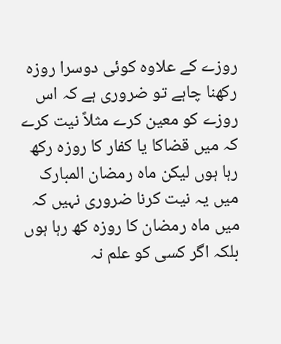روزے کے علاوہ کوئی دوسرا روزہ رکھنا چاہے تو ضروری ہے کہ اس روزے کو معین کرے مثلاً نیت کرے کہ میں قضاکا یا کفار کا روزہ رکھ رہا ہوں لیکن ماہ رمضان المبارک میں یہ نیت کرنا ضروری نہیں کہ میں ماہ رمضان کا روزہ کھ رہا ہوں بلکہ اگر کسی کو علم نہ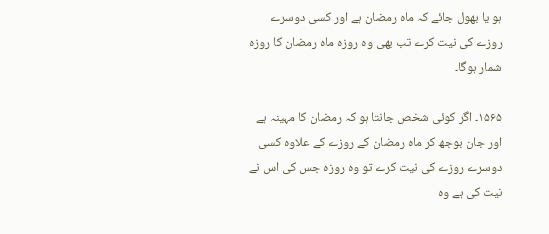ہو یا بھول جائے کہ ماہ رمضان ہے اور کسی دوسرے روزے کی نیت کرے تب بھی وہ روزہ ماہ رمضان کا روزہ شمار ہوگا۔

۱۵۶۵۔ اگر کوئی شخص جانتا ہو کہ رمضان کا مہینہ ہے اور جان بوجھ کر ماہ رمضان کے روزے کے علاوہ کسی دوسرے روزے کی نیت کرے تو وہ روزہ جس کی اس نے نیت کی ہے وہ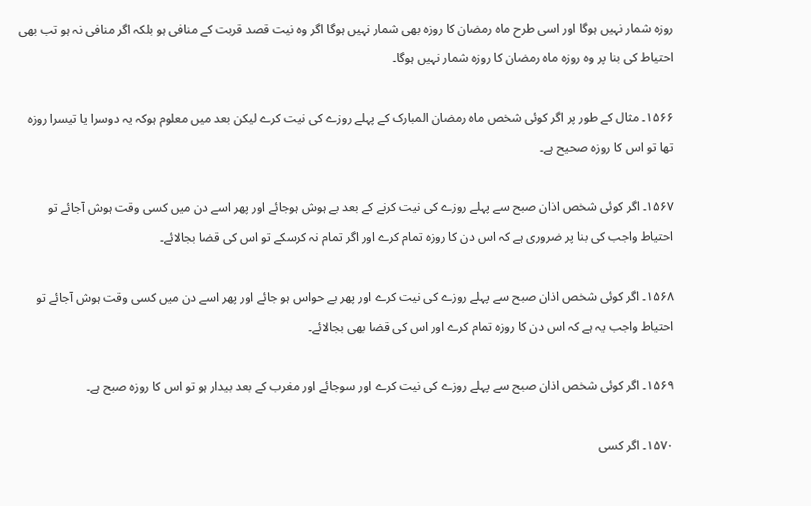روزہ شمار نہیں ہوگا اور اسی طرح ماہ رمضان کا روزہ بھی شمار نہیں ہوگا اگر وہ نیت قصد قربت کے منافی ہو بلکہ اگر منافی نہ ہو تب بھی احتیاط کی بنا پر وہ روزہ ماہ رمضان کا روزہ شمار نہیں ہوگا۔

۱۵۶۶۔ مثال کے طور پر اگر کوئی شخص ماہ رمضان المبارک کے پہلے روزے کی نیت کرے لیکن بعد میں معلوم ہوکہ یہ دوسرا یا تیسرا روزہ تھا تو اس کا روزہ صحیح ہے۔

۱۵۶۷۔ اگر کوئی شخص اذان صبح سے پہلے روزے کی نیت کرنے کے بعد بے ہوش ہوجائے اور پھر اسے دن میں کسی وقت ہوش آجائے تو احتیاط واجب کی بنا پر ضروری ہے کہ اس دن کا روزہ تمام کرے اور اگر تمام نہ کرسکے تو اس کی قضا بجالائے۔

۱۵۶۸۔ اگر کوئی شخص اذان صبح سے پہلے روزے کی نیت کرے اور پھر بے حواس ہو جائے اور پھر اسے دن میں کسی وقت ہوش آجائے تو احتیاط واجب یہ ہے کہ اس دن کا روزہ تمام کرے اور اس کی قضا بھی بجالائے۔

۱۵۶۹۔ اگر کوئی شخص اذان صبح سے پہلے روزے کی نیت کرے اور سوجائے اور مغرب کے بعد بیدار ہو تو اس کا روزہ صبح ہے۔

۱۵۷۰۔ اگر کسی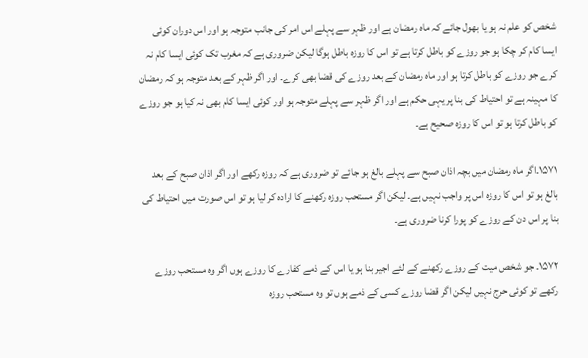شخص کو علم نہ ہو یا بھول جائے کہ ماہ رمضان ہے اور ظہر سے پہلے اس امر کی جانب متوجہ ہو اور اس دوران کوئی ایسا کام کر چکا ہو جو روزے کو باطل کرتا ہے تو اس کا روزہ باطل ہوگا لیکن ضروری ہے کہ مغرب تک کوئی ایسا کام نہ کرے جو روزے کو باطل کرتا ہو اور ماہ رمضان کے بعد روزے کی قضا بھی کرے۔ اور اگر ظہر کے بعد متوجہ ہو کہ رمضان کا مہینہ ہے تو احتیاط کی بنا پر یہی حکم ہے اور اگر ظہر سے پہلے متوجہ ہو اور کوئی ایسا کام بھی نہ کیا ہو جو روزے کو باطل کرتا ہو تو اس کا روزہ صحیح ہے۔

۱۵۷۱۔اگر ماہ رمضان میں بچہ اذان صبح سے پہلے بالغ ہو جائے تو ضروری ہے کہ روزہ رکھے اور اگر اذان صبح کے بعد بالغ ہو تو اس کا روزہ اس پر واجب نہیں ہے۔ لیکن اگر مستحب روزہ رکھنے کا ارادہ کر لیا ہو تو اس صورت میں احتیاط کی بنا پر اس دن کے روزے کو پورا کرنا ضروری ہے۔

۱۵۷۲۔ جو شخص میت کے روزے رکھنے کے لئے اجیر بنا ہو یا اس کے ذمے کفارے کا روزے ہوں اگر وہ مستحب روزے رکھے تو کوئی حرج نہیں لیکن اگر قضا روزے کسی کے ذمے ہوں تو وہ مستحب روزہ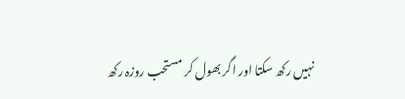نہیں رکھ سکتا اور اگر بھول کر مستحب روزہ رکھ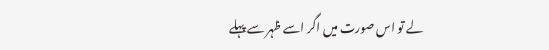لے تو اس صورت میں اگر اسے ظہر سے پہلے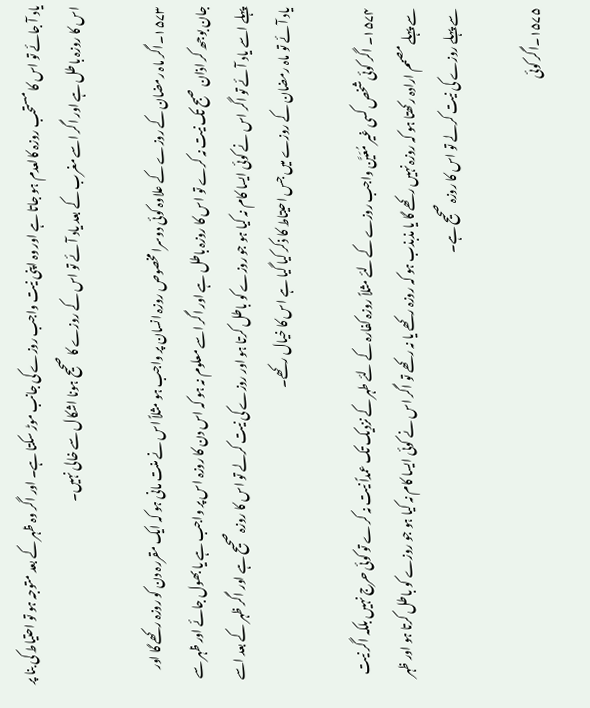یاد آ جائے تو اس کا مستحب روزہ کالعدم ہو جاتا ہے اور وہ اپنی نیت واجب روزے کی جانب موڑ سکتا ہے۔ اور اگر وہ ظہر کے بعد متوجہ ہو تو احتیاط کی بنا پر اس کا روزہ باطل ہے اور اگر اسے مغرب کے بعد یاد آئے تو اس کے روزے کا صحیح ہونا اشکال سے خالی نہیں۔

۱۵۷۳۔اگر ماہ رمضان کے روزے کے علاوہ کوئی دوسرا مخصوص روزہ انسان پر واجب ہو مثلاً اس نے منت مانی ہو کہ ایک مقررہ دن کو روزہ رکھے گا اور جان بوجھ کر اذان صبح تک نیت نہ کرے تو اس کا روزہ باطل ہے اور اگر اسے معلوم نہ ہو کہ اس دن کا روزہ اس پر واجب ہے یا بھول جائے اور ظہر سے پہلے اسے یاد آئے تو اگر اس نے کوئی ایسا کام نہ کیا ہو جو روزے کو باطل کرتا ہو اور روزے کی نیت کرلے تو اس کا روزہ صحیح ہے اور اگر ظہر کے بعد اسے یاد آئے تو ماہ رمضان کے روزے میں جس احیتاط کا ذکر کیا گیا ہے اس کا خیال رکھے۔

۱۵۷۴۔ اگر کوئی شخص کسی غیر مُعَیَّن واجب روزے کے لئے مثلاً روزہ کفارہ کے لئے طہر کے نزدیک تک عمداً نیت نہ کرے تو کوئی حرج نہیں بلکہ اگر نیت سے پہلے مصمم ارادہ رکھتا ہو کہ روزہ نہیں رکھے گا یا مذبذب ہو کہ روزہ رکھے یا نہ رکھے تو اگر اس نے کوئی ایسا کام نہ کیا ہو جو روزے کو باطل کرتا ہو اور ظہر سے پہلے روزے کی نیت کرلے تو اس کا روزہ صحیح ہے۔

۱۵۷۵۔اگر کوئی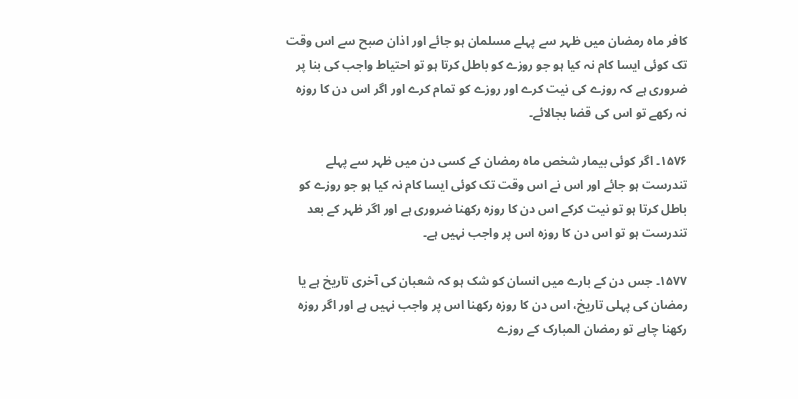کافر ماہ رمضان میں ظہر سے پہلے مسلمان ہو جائے اور اذان صبح سے اس وقت تک کوئی ایسا کام نہ کیا ہو جو روزے کو باطل کرتا ہو تو احتیاط واجب کی بنا پر ضروری ہے کہ روزے کی نیت کرے اور روزے کو تمام کرے اور اگر اس دن کا روزہ نہ رکھے تو اس کی قضا بجالائے۔

۱۵۷۶۔ اگر کوئی بیمار شخص ماہ رمضان کے کسی دن میں ظہر سے پہلے تندرست ہو جائے اور اس نے اس وقت تک کوئی ایسا کام نہ کیا ہو جو روزے کو باطل کرتا ہو تو نیت کرکے اس دن کا روزہ رکھنا ضروری ہے اور اگر ظہر کے بعد تندرست ہو تو اس دن کا روزہ اس پر واجب نہیں ہے۔

۱۵۷۷۔ جس دن کے بارے میں انسان کو شک ہو کہ شعبان کی آخری تاریخ ہے یا رمضان کی پہلی تاریخ، اس دن کا روزہ رکھنا اس پر واجب نہیں ہے اور اگر روزہ رکھنا چاہے تو رمضان المبارک کے روزے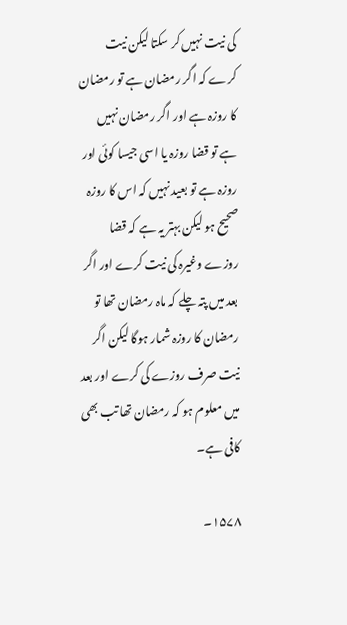کی نیت نہیں کر سکتا لیکن نیت کرے کہ اگر رمضان ہے تو رمضان کا روزہ ہے اور اگر رمضان نہیں ہے تو قضا روزہ یا اسی جیسا کوئی اور روزہ ہے تو بعید نہیں کہ اس کا روزہ صحیح ہو لیکن بہتر یہ ہے کہ قضا روزے وغیرہ کی نیت کرے اور اگر بعد میں پتہ چلے کہ ماہ رمضان تھا تو رمضان کا روزہ شمار ہوگا لیکن اگر نیت صرف روزے کی کرے اور بعد میں معلوم ہو کہ رمضان تھا تب بھی کافی ہے۔

۱۵۷۸۔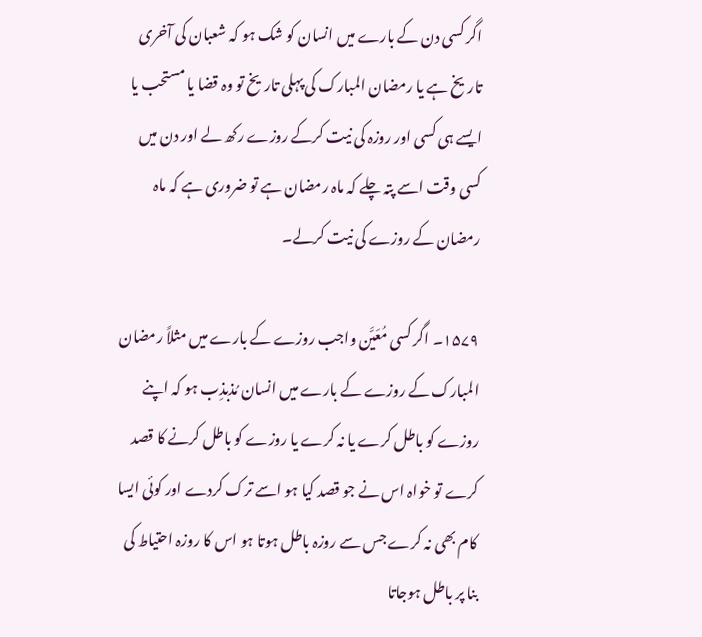اگر کسی دن کے بارے میں انسان کو شک ہو کہ شعبان کی آخری تاریخ ہے یا رمضان المبارک کی پہلی تاریخ تو وہ قضا یا مستحب یا ایسے ہی کسی اور روزہ کی نیت کرکے روزے رکھ لے اور دن میں کسی وقت اسے پتہ چلے کہ ماہ رمضان ہے تو ضروری ہے کہ ماہ رمضان کے روزے کی نیت کرلے۔

۱۵۷۹۔ اگر کسی مُعَیَّن واجب روزے کے بارے میں مثلاً رمضان المبارک کے روزے کے بارے میں انسان مُذبذِب ہو کہ اپنے روزے کو باطل کرے یا نہ کرے یا روزے کو باطل کرنے کا قصد کرے تو خواہ اس نے جو قصد کیا ہو اسے ترک کردے اور کوئی ایسا کام بھی نہ کرے جس سے روزہ باطل ہوتا ہو اس کا روزہ احتیاط کی بنا پر باطل ہوجاتا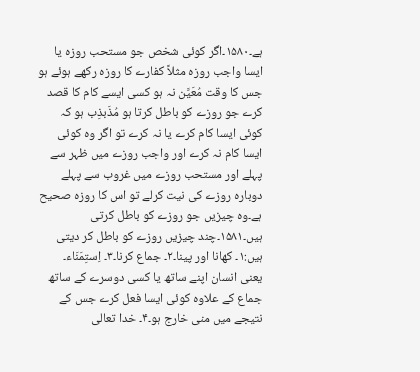ہے۔۱۵۸۰۔اگر کوئی شخص جو مستحب روزہ یا ایسا واجب روزہ مثلاً کفارے کا روزہ رکھے ہوئے ہو جس کا وقت مُعَیَّن نہ ہو کسی ایسے کام کا قصد کرے جو روزے کو باطل کرتا ہو مُذَبذِب ہو کہ کوئی ایسا کام کرے یا نہ کرے تو اگر وہ کوئی ایسا کام نہ کرے اور واجب روزے میں ظہر سے پہلے اور مستحب روزے میں غروب سے پہلے دوبارہ روزے کی نیت کرلے تو اس کا روزہ صحیح ہے۔وہ چیزیں جو روزے کو باطل کرتی ہیں۔۱۵۸۱۔چند چیزیں روزے کو باطل کر دیتی ہیں:۱۔ کھانا اور پینا۔۲۔ جماع کرنا۔۳۔ اِستِمَنَاء۔ یعنی انسان اپنے ساتھ یا کسی دوسرے کے ساتھ جماع کے علاوہ کوئی ایسا فعل کرے جس کے نتیجے میں منی خارج ہو۔۴۔ خدا تعالی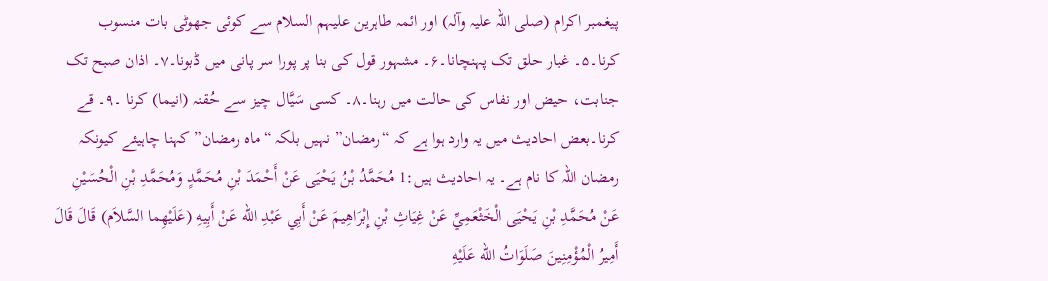پیغمبر اکرام (صلی اللہ علیہ وآلہ) اور ائمہ طاہرین علیہم السلام سے کوئی جھوٹی بات منسوب کرنا۔۵۔ غبار حلق تک پہنچانا۔۶۔ مشہور قول کی بنا پر پورا سر پانی میں ڈبونا۔۷۔ اذان صبح تک جنابت، حیض اور نفاس کی حالت میں رہنا۔۸۔ کسی سَیَّال چیز سے حُقنہ (انیما) کرنا ۔۹۔ قے کرنا۔بعض احادیث میں یہ وارد ہوا ہے کہ “رمضان” نہیں بلکہ “ماہ رمضان” کہنا چاہیئے کیونکہ رمضان اللہ کا نام ہے۔ یہ احادیث ہیں:1 مُحَمَّدُ بْنُ يَحْيَى عَنْ أَحْمَدَ بْنِ مُحَمَّدٍ وَمُحَمَّدِ بْنِ الْحُسَيْنِ عَنْ مُحَمَّدِ بْنِ يَحْيَى الْخَثْعَمِيِّ عَنْ غِيَاثِ بْنِ إِبْرَاهِيمَ عَنْ أَبِي عَبْدِ الله عَنْ أَبِيهِ (عَلَيْهِما السَّلاَم) قَالَ قَالَ أَمِيرُ الْمُؤْمِنِينَ صَلَوَاتُ الله عَلَيْهِ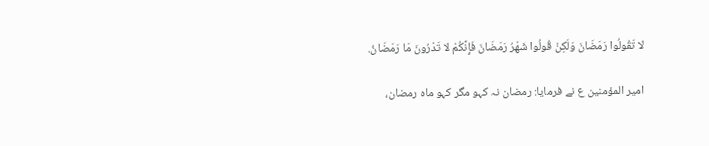لا تَقُولُوا رَمَضَانَ وَلَكِنْ قُولُوا شَهْرُ رَمَضَانَ فَإِنَّكُمْ لا تَدْرُونَ مَا رَمَضَانُ.

امیر المؤمنین ع نے فرمایا: رمضان نہ کہو مگر کہو ماہ رمضان،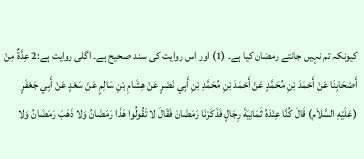کیونکہ تم نہیں جانتے رمضان کیا ہے۔ (1) اور اس روایت کی سند صحیح ہے۔ اگلی روایت ہے:2 عِدَّةٌ مِنْ أَصْحَابِنَا عَنْ أَحْمَدَ بْنِ مُحَمَّدٍ عَنْ أَحْمَدَ بْنِ مُحَمَّدِ بْنِ أَبِي نَصْرٍ عَنْ هِشَامِ بْنِ سَالِمٍ عَنْ سَعْدٍ عَنْ أَبِي جَعْفَرٍ (عَلَيْهِ السَّلاَم) قَالَ كُنَّا عِنْدَهُ ثَمَانِيَةَ رِجَالٍ فَذَكَرْنَا رَمَضَانَ فَقَالَ لا تَقُولُوا هَذَا رَمَضَانُ وَلا ذَهَبَ رَمَضَانُ وَلا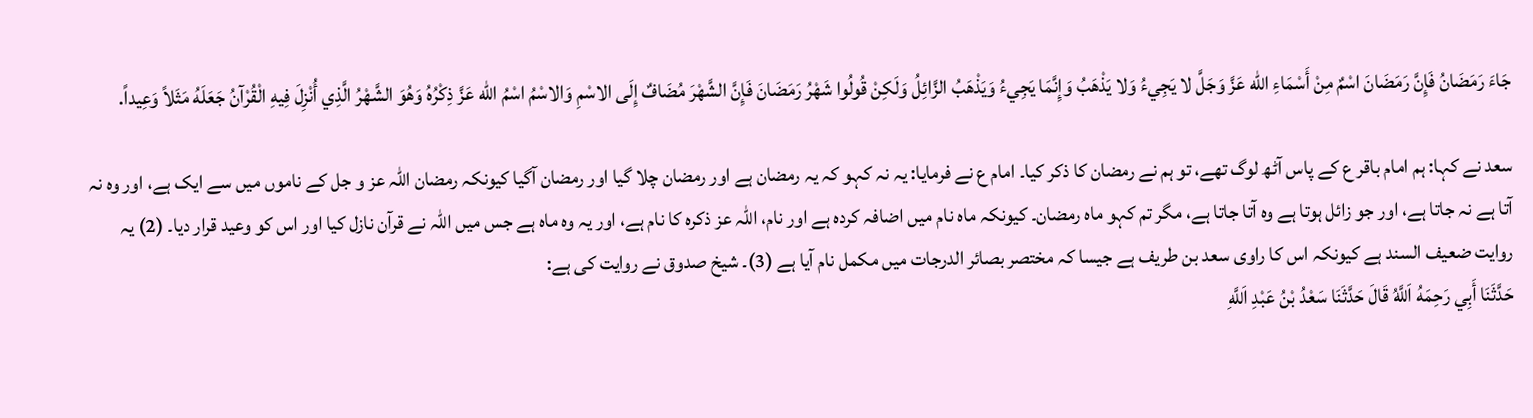جَاءَ رَمَضَانُ فَإِنَّ رَمَضَانَ اسْمٌ مِنْ أَسْمَاءِ الله عَزَّ وَجَلَّ لا يَجِيءُ وَلا يَذْهَبُ وَإِنَّمَا يَجِيءُ وَيَذْهَبُ الزَّائِلُ وَلَكِنْ قُولُوا شَهْرُ رَمَضَانَ فَإِنَّ الشَّهْرَ مُضَافٌ إِلَى الاسْمِ وَالاسْمُ اسْمُ الله عَزَّ ذِكْرُهُ وَهُوَ الشَّهْرُ الَّذِي أُنْزِلَ فِيهِ الْقُرْآنُ جَعَلَهُ مَثَلاً وَعِيداً.

سعد نے کہا: ہم امام باقر ع کے پاس آٹھ لوگ تھے، تو ہم نے رمضان کا ذکر کیا۔ امام ع نے فرمایا: یہ نہ کہو کہ یہ رمضان ہے اور رمضان چلا گیا اور رمضان آگیا کیونکہ رمضان اللہ عز و جل کے ناموں میں سے ایک ہے، اور وہ نہ آتا ہے نہ جاتا ہے، اور جو زائل ہوتا ہے وہ آتا جاتا ہے، مگر تم کہو ماہ رمضان۔ کیونکہ ماہ نام میں اضافہ کردہ ہے اور نام، اللہ عز ذکرہ کا نام ہے، اور یہ وہ ماہ ہے جس میں اللہ نے قرآن نازل کیا اور اس کو وعید قرار دیا۔ (2) یہ روایت ضعیف السند ہے کیونکہ اس کا راوی سعد بن طریف ہے جیسا کہ مختصر بصائر الدرجات میں مکمل نام آیا ہے (3)۔ شیخ صدوق نے روایت کی ہے:
حَدَّثَنَا أَبِي رَحِمَهُ اَللَّهُ قَالَ حَدَّثَنَا سَعْدُ بْنُ عَبْدِ اَللَّهِ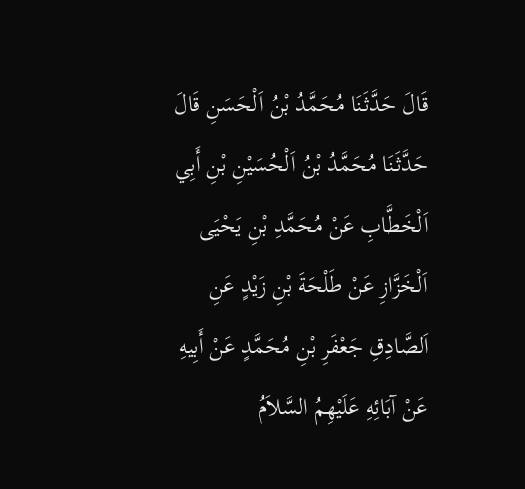قَالَ حَدَّثَنَا مُحَمَّدُ بْنُ اَلْحَسَنِ قَالَ حَدَّثَنَا مُحَمَّدُ بْنُ اَلْحُسَيْنِ بْنِ أَبِي اَلْخَطَّابِ عَنْ مُحَمَّدِ بْنِ يَحْيَى اَلْخَزَّازِ عَنْ طَلْحَةَ بْنِ زَيْدٍ عَنِ اَلصَّادِقِ جَعْفَرِ بْنِ مُحَمَّدٍ عَنْ أَبِيهِ عَنْ آبَائِهِ عَلَيْهِمُ السَّلاَمُ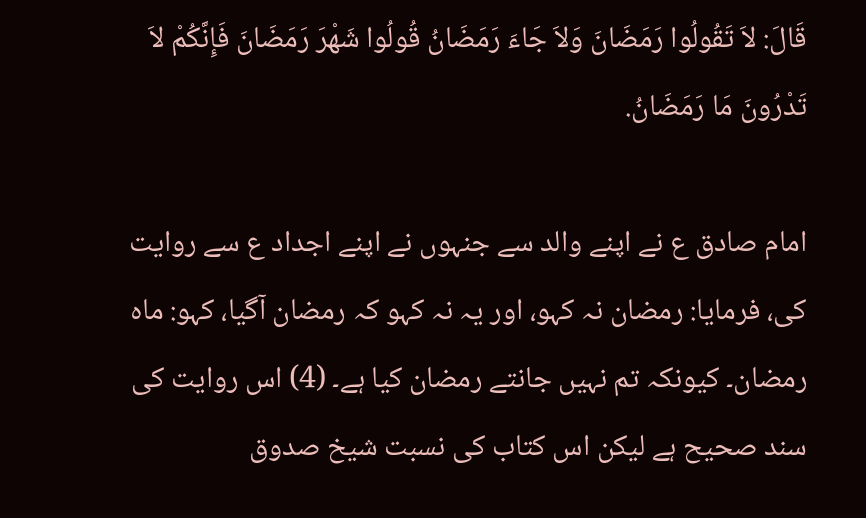قَالَ: لاَ تَقُولُوا رَمَضَانَ وَلاَ جَاءَ رَمَضَانُ قُولُوا شَهْرَ رَمَضَانَ فَإِنَّكُمْ لاَ تَدْرُونَ مَا رَمَضَانُ.

امام صادق ع نے اپنے والد سے جنہوں نے اپنے اجداد ع سے روایت کی، فرمایا: رمضان نہ کہو، اور یہ نہ کہو کہ رمضان آگیا، کہو: ماہ رمضان۔ کیونکہ تم نہیں جانتے رمضان کیا ہے۔ (4) اس روایت کی سند صحیح ہے لیکن اس کتاب کی نسبت شیخ صدوق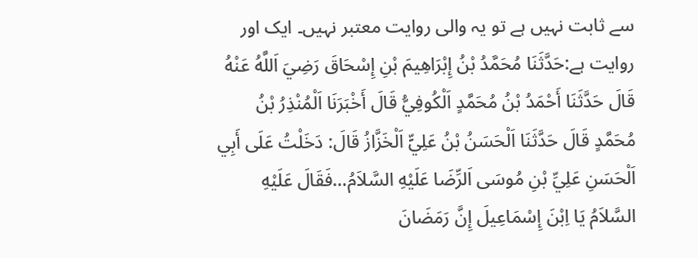سے ثابت نہیں ہے تو یہ والی روایت معتبر نہیں۔ ایک اور روایت ہے:حَدَّثَنَا مُحَمَّدُ بْنُ إِبْرَاهِيمَ بْنِ إِسْحَاقَ رَضِيَ اَللَّهُ عَنْهُ قَالَ حَدَّثَنَا أَحْمَدُ بْنُ مُحَمَّدٍ اَلْكُوفِيُّ قَالَ أَخْبَرَنَا اَلْمُنْذِرُ بْنُ مُحَمَّدٍ قَالَ حَدَّثَنَا اَلْحَسَنُ بْنُ عَلِيٍّ اَلْخَزَّازُ قَالَ: دَخَلْتُ عَلَى أَبِي اَلْحَسَنِ عَلِيِّ بْنِ مُوسَى اَلرِّضَا عَلَيْهِ السَّلاَمُ…فَقَالَ عَلَيْهِ السَّلاَمُ يَا اِبْنَ إِسْمَاعِيلَ إِنَّ رَمَضَانَ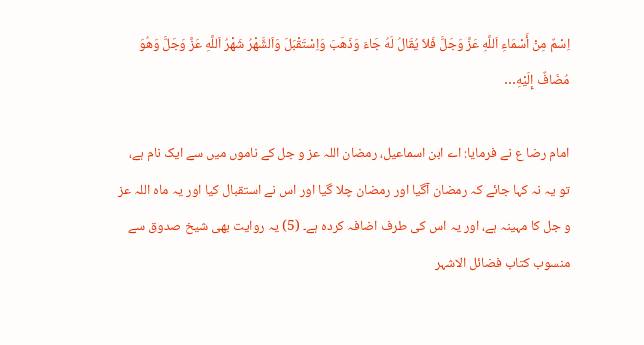اِسْمٌ مِنْ أَسْمَاءِ اَللَّهِ عَزَّ وَجَلَّ فَلاَ يُقَالُ لَهُ جَاءَ وَذَهَبَ وَاِسْتَقْبَلَ وَاَلشَّهْرُ شَهْرُ اَللَّهِ عَزَّ وَجَلَّ وَهُوَ مُضَافٌ إِلَيْهِ…

امام رضا ع نے فرمایا: اے ابن اسماعیل، رمضان اللہ عز و جل کے ناموں میں سے ایک نام ہے، تو یہ نہ کہا جائے کہ رمضان آگیا اور رمضان چلا گیا اور اس نے استقبال کیا اور یہ ماہ اللہ عز و جل کا مہینہ ہے، اور یہ اس کی طرف اضافہ کردہ ہے۔ (5) یہ روایت بھی شیخ صدوق سے منسوب کتاب فضائل الاشہر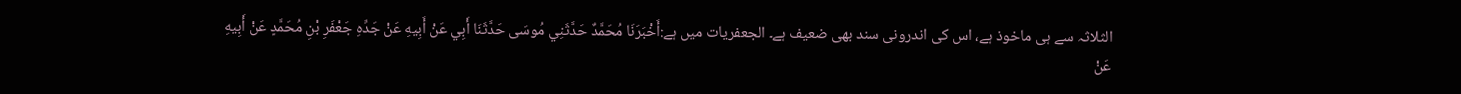الثلاثہ سے ہی ماخوذ ہے، اس کی اندرونی سند بھی ضعیف ہے۔ الجعفریات میں ہے:أَخْبَرَنَا مُحَمَّدٌ حَدَّثَنِي مُوسَى حَدَّثَنَا أَبِي عَنْ أَبِيهِ عَنْ جَدِّهِ جَعْفَرِ بْنِ مُحَمَّدٍ عَنْ أَبِيهِ عَنْ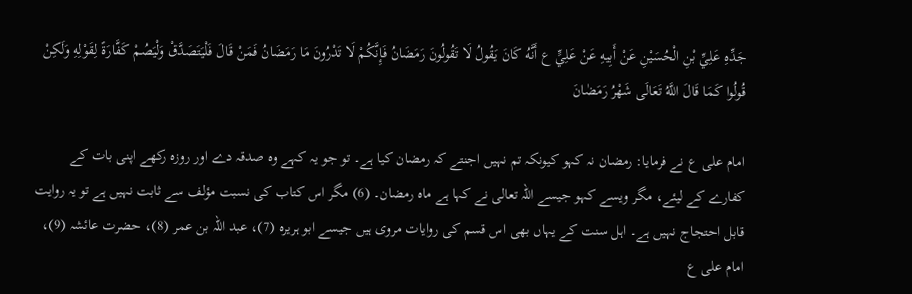جَدِّهِ عَلِيِّ بْنِ الْحُسَيْنِ عَنْ أَبِيهِ عَنْ عَلِيٍّ ع أَنَّهُ كَانَ يَقُولُ لَا تَقُولُونَ رَمَضَانُ فَإِنَّكُمْ لَا تَدْرُونَ مَا رَمَضَانُ فَمَنْ قَالَ فَلْيَتَصَدَّقْ وَلْيَصُمْ كَفَّارَةً لِقَوْلِهِ وَلَكِنْ قُولُوا كَمَا قَالَ اللَّهُ تَعَالَى شَهْرُ رَمَضٰانَ‌

امام علی ع نے فرمایا: رمضان نہ کہو کیونکہ تم نہیں اجنتے کہ رمضان کیا ہے۔ تو جو یہ کہے وہ صدقہ دے اور روزہ رکھے اپنی بات کے کفارے کے لیئے، مگر ویسے کہو جیسے اللہ تعالی نے کہا ہے ماہ رمضان۔ (6) مگر اس کتاب کی نسبت مؤلف سے ثابت نہیں ہے تو یہ روایت قابل احتجاج نہیں ہے۔ اہل سنت کے یہاں بھی اس قسم کی روایات مروی ہیں جیسے ابو ہریرہ (7)، عبد اللہ بن عمر (8)، حضرت عائشہ (9)، امام علی ع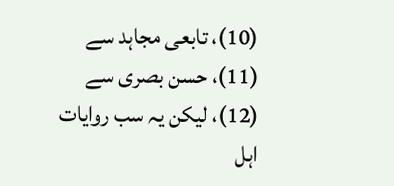(10)، تابعی مجاہد سے (11)، حسن بصری سے (12)، لیکن یہ سب روایات اہل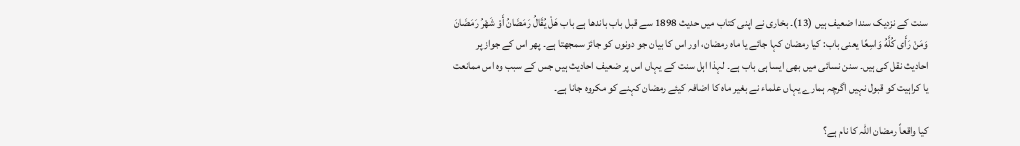سنت کے نزدیک سندا ضعیف ہیں (13)۔ بخاری نے اپنی کتاب میں حدیث 1898 سے قبل باب باندھا ہے باب هَلْ يُقَالُ رَمَضَانُ أَوْ شَهْرُ رَمَضَانَ وَمَنْ رَأَى كُلَّهُ وَاسِعًا یعنی باب: کیا رمضان کہا جائے یا ماہ رمضان، اور اس کا بیان جو دونوں کو جائز سمجھتا ہے۔ پھر اس کے جواز پر احادیث نقل کی ہیں۔ سنن نسائی میں بھی ایسا ہی باب ہے۔ لہذا اہل سنت کے یہاں اس پر ضعیف احادیث ہیں جس کے سبب وہ اس ممانعت یا کراہیت کو قبول نہیں اگرچہ ہمارے یہاں علماء نے بغیر ماہ کا اضافہ کیئے رمضان کہنے کو مکروہ جانا ہے۔

کیا واقعاً رمضان اللہ کا نام ہے؟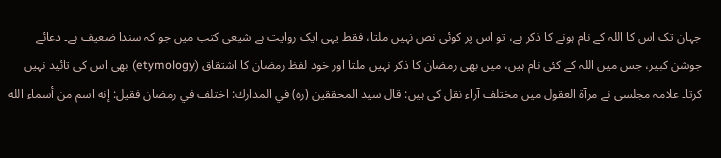جہان تک اس کا اللہ کے نام ہونے کا ذکر ہے، تو اس پر کوئی نص نہیں ملتا، فقط یہی ایک روایت ہے شیعی کتب میں جو کہ سندا ضعیف ہے۔ دعائے جوشن کبیر، جس میں اللہ کے کئی نام ہیں، میں بھی رمضان کا ذکر نہیں ملتا اور خود لفظ رمضان کا اشتقاق (etymology) بھی اس کی تائید نہیں کرتا۔ علامہ مجلسی نے مرآة العقول میں مختلف آراء نقل کی ہیں: قال سيد المحققين (ره) في المدارك: اختلف في رمضان فقيل: إنه اسم من أسماء الله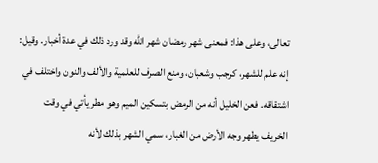تعالى، وعلى هذا: فمعنى شهر رمضان شهر الله وقد ورد ذلك في عدة أخبار. وقيل: إنه علم للشهر، كرجب وشعبان، ومنع الصرف للعلمية والألف والنون واختلف في اشتقاقه. فعن الخليل أنه من الرمض بتسكين الميم وهو مطر يأتي في وقت الخريف يطهر وجه الأرض من الغبار، سمي الشهر بذلك لأنه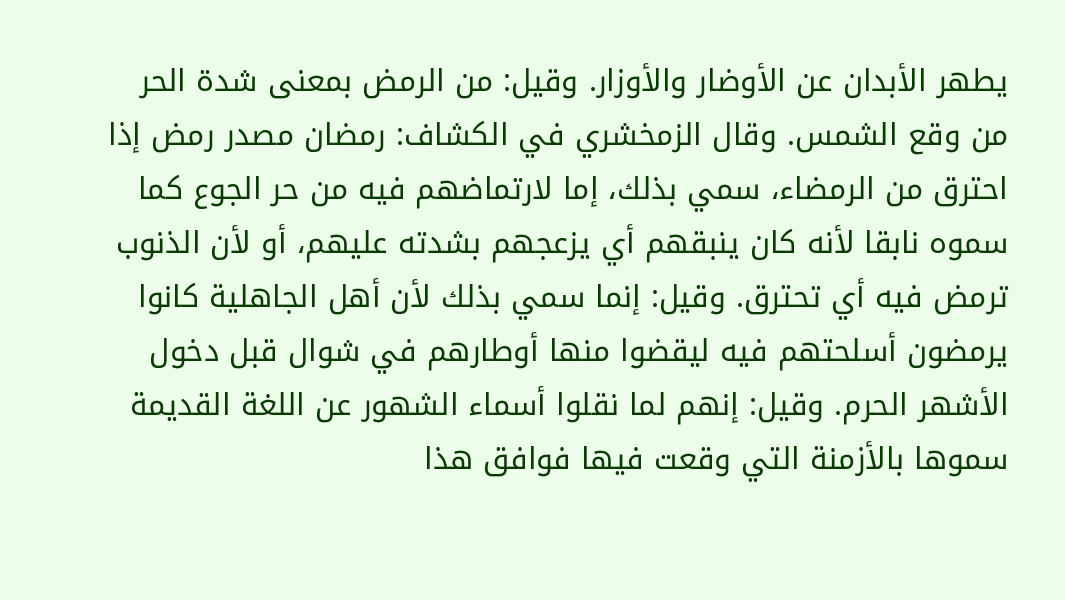يطهر الأبدان عن الأوضار والأوزار. وقيل: من الرمض بمعنى شدة الحر من وقع الشمس. وقال الزمخشري في الكشاف: رمضان مصدر رمض إذا احترق من الرمضاء، سمي بذلك، إما لارتماضهم فيه من حر الجوع كما سموه نابقا لأنه كان ينبقهم أي يزعجهم بشدته عليهم، أو لأن الذنوب ترمض فيه أي تحترق. وقيل: إنما سمي بذلك لأن أهل الجاهلية كانوا يرمضون أسلحتهم فيه ليقضوا منها أوطارهم في شوال قبل دخول الأشهر الحرم. وقيل: إنهم لما نقلوا أسماء الشهور عن اللغة القديمة سموها بالأزمنة التي وقعت فيها فوافق هذا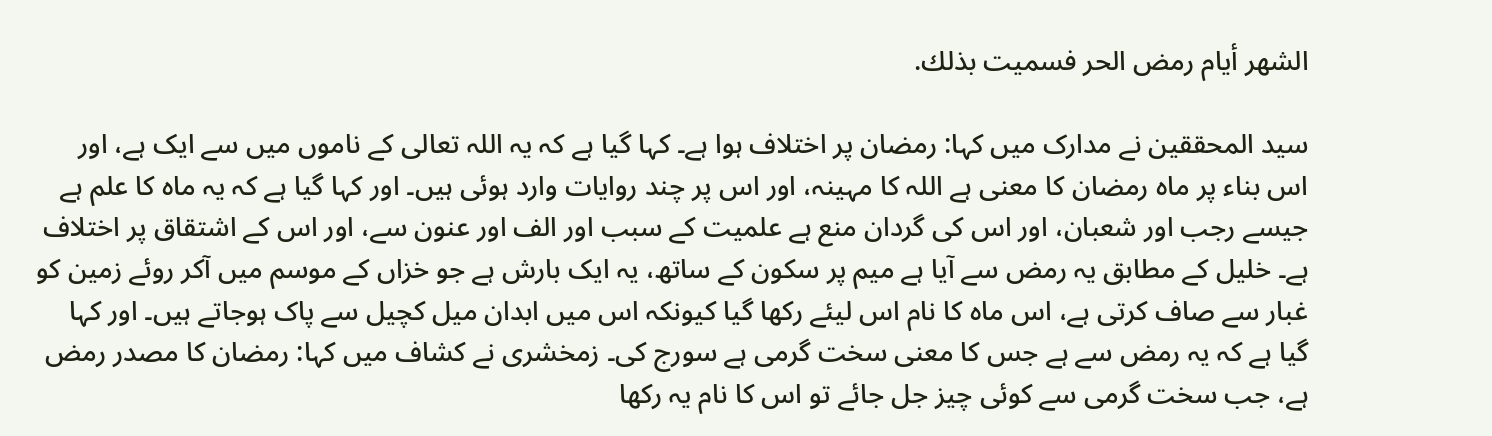الشهر أيام رمض الحر فسميت بذلك.

سید المحققین نے مدارک میں کہا: رمضان پر اختلاف ہوا ہے۔ کہا گیا ہے کہ یہ اللہ تعالی کے ناموں میں سے ایک ہے، اور اس بناء پر ماہ رمضان کا معنی ہے اللہ کا مہینہ، اور اس پر چند روایات وارد ہوئی ہیں۔ اور کہا گیا ہے کہ یہ ماہ کا علم ہے جیسے رجب اور شعبان، اور اس کی گردان منع ہے علمیت کے سبب اور الف اور عنون سے، اور اس کے اشتقاق پر اختلاف ہے۔ خلیل کے مطابق یہ رمض سے آیا ہے میم پر سکون کے ساتھ، یہ ایک بارش ہے جو خزاں کے موسم میں آکر روئے زمین کو غبار سے صاف کرتی ہے، اس ماہ کا نام اس لیئے رکھا گیا کیونکہ اس میں ابدان میل کچیل سے پاک ہوجاتے ہیں۔ اور کہا گیا ہے کہ یہ رمض سے ہے جس کا معنی سخت گرمی ہے سورج کی۔ زمخشری نے کشاف میں کہا: رمضان کا مصدر رمض ہے، جب سخت گرمی سے کوئی چیز جل جائے تو اس کا نام یہ رکھا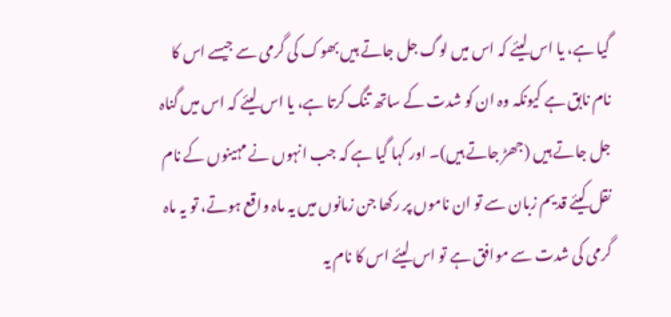گیا ہے، یا اس لیئے کہ اس میں لوگ جل جاتے ہیں بھوک کی گرمی سے جیسے اس کا نام نابق ہے کیونکہ وہ ان کو شدت کے ساتھ تنگ کرتا ہے، یا اس لیئے کہ اس میں گناہ جل جاتے ہیں (جھڑ جاتے ہیں)۔ اور کہا گیا ہے کہ جب انہوں نے مہینوں کے نام نقل کیئے قدیم زبان سے تو ان ناموں پر رکھا جن زمانوں میں یہ ماہ واقع ہوتے، تو یہ ماہ گرمی کی شدت سے موافق ہے تو اس لیئے اس کا نام یہ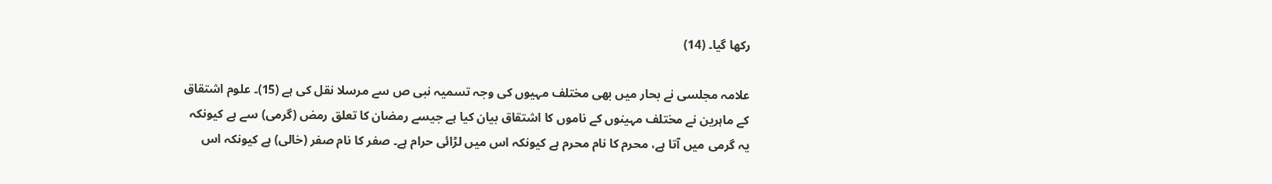رکھا گیا۔ (14)

علامہ مجلسی نے بحار میں بھی مختلف مہیوں کی وجہ تسمیہ نبی ص سے مرسلا نقل کی ہے (15)۔ علوم اشتقاق کے ماہرین نے مختلف مہینوں کے ناموں کا اشتقاق بیان کیا ہے جیسے رمضان کا تعلق رمض (گرمی) سے ہے کیونکہ یہ گرمی میں آتا ہے، محرم کا نام محرم ہے کیونکہ اس میں لڑائی حرام ہے۔ صفر کا نام صفر (خالی) ہے کیونکہ اس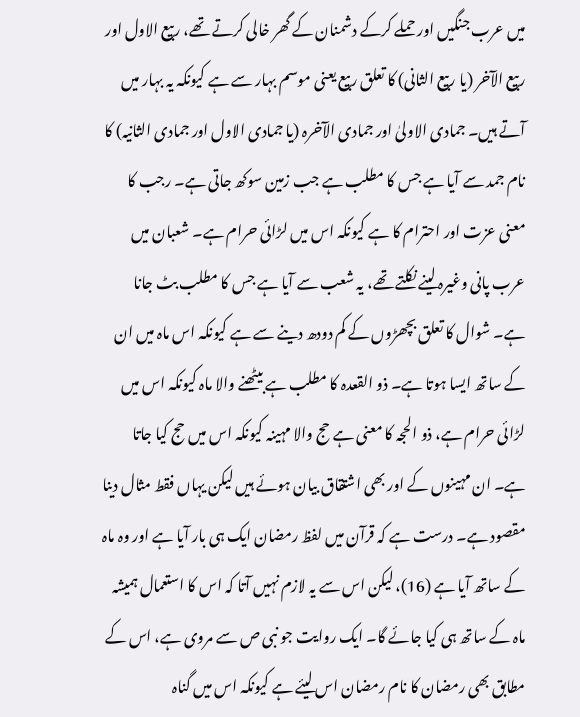میں عرب جنگیں اور حملے کرکے دشمنان کے گھر خالی کرتے تھے، ربیع الاول اور ربیع الآخر (یا ربیع الثانی) کا تعلق ربیع یعنی موسم بہار سے ہے کیونکہ یہ بہار میں آتے ہیں۔ جمادی الاولیٰ اور جمادی الآخرہ (یا جمادی الاول اور جمادی الثانیہ) کا نام جمد سے آیا ہے جس کا مطلب ہے جب زمین سوکھ جاتی ہے۔ رجب کا معنی عزت اور احترام کا ہے کیونکہ اس میں لڑائی حرام ہے۔ شعبان میں عرب پانی وغیرہ لینے نکلتے تھے، یہ شعب سے آیا ہے جس کا مطلب بٹ جانا ہے۔ شوال کا تعلق بچھڑوں کے کم دودھ دینے سے ہے کیونکہ اس ماہ میں ان کے ساتھ ایسا ہوتا ہے۔ ذو القعدہ کا مطلب ہے بیٹھنے والا ماہ کیونکہ اس میں لڑائی حرام ہے، ذو الحجہ کا معنی ہے حج والا مہینہ کیونکہ اس میں حج کیا جاتا ہے۔ ان مہینوں کے اور بھی اشتقاق بیان ہوئے ہیں لیکن یہاں فقط مثال دینا مقصود ہے۔ درست ہے کہ قرآن میں لفظ رمضان ایک ہی بار آیا ہے اور وہ ماہ کے ساتھ آیا ہے (16)، لیکن اس سے یہ لازم نہیں آتا کہ اس کا استعمال ہمیشہ ماہ کے ساتھ ہی کیا جائے گا۔ ایک روایت جو نبی ص سے مروی ہے، اس کے مطابق بھی رمضان کا نام رمضان اس لیئے ہے کیونکہ اس میں گناہ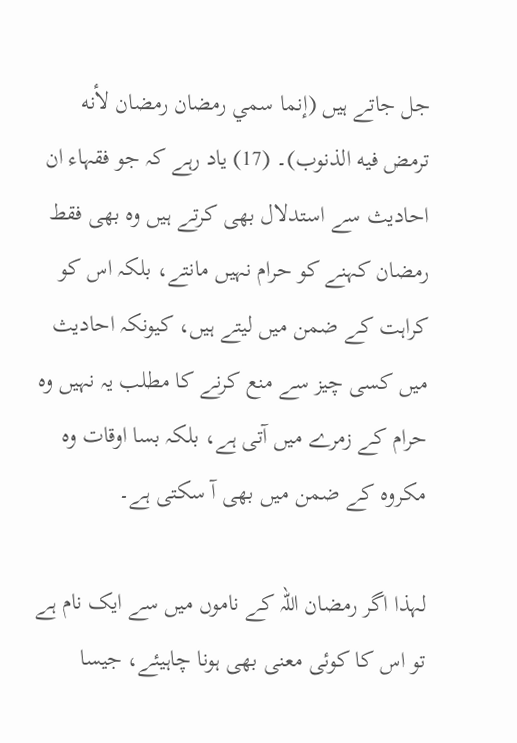جل جاتے ہیں (إنما سمي رمضان رمضان لأنه ترمض فيه الذنوب)۔ (17) یاد رہے کہ جو فقہاء ان احادیث سے استدلال بھی کرتے ہیں وہ بھی فقط رمضان کہنے کو حرام نہیں مانتے، بلکہ اس کو کراہت کے ضمن میں لیتے ہیں، کیونکہ احادیث میں کسی چیز سے منع کرنے کا مطلب یہ نہیں وہ حرام کے زمرے میں آتی ہے، بلکہ بسا اوقات وہ مکروہ کے ضمن میں بھی آ سکتی ہے۔

لہذا اگر رمضان اللہ کے ناموں میں سے ایک نام ہے تو اس کا کوئی معنی بھی ہونا چاہیئے، جیسا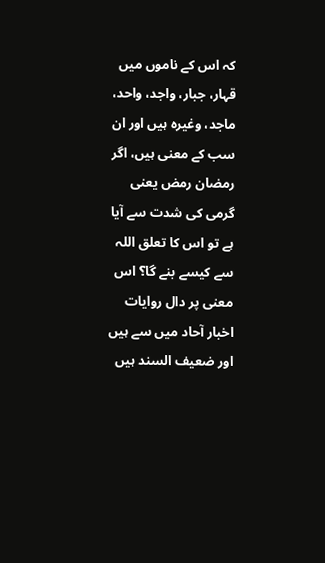کہ اس کے ناموں میں قہار، جبار، واجد، واحد، ماجد، وغیرہ ہیں اور ان سب کے معنی ہیں، اگر رمضان رمض یعنی گرمی کی شدت سے آیا ہے تو اس کا تعلق اللہ سے کیسے بنے گا؟ اس معنی پر دال روایات اخبار آحاد میں سے ہیں اور ضعیف السند ہیں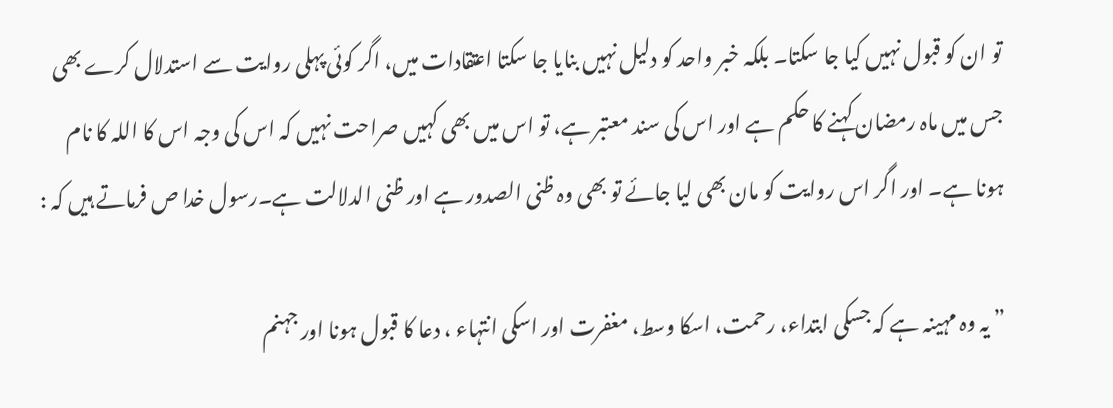تو ان کو قبول نہیں کیا جا سکتا۔ بلکہ خبر واحد کو دلیل نہیں بنایا جا سکتا اعتقادات میں، اگر کوئی پہلی روایت سے استدلال کرے بھی جس میں ماہ رمضان کہنے کا حکم ہے اور اس کی سند معتبر ہے، تو اس میں بھی کہیں صراحت نہیں کہ اس کی وجہ اس کا اللہ کا نام ہونا ہے۔ اور اگر اس روایت کو مان بھی لیا جائے تو بھی وہ ظنی الصدور ہے اور ظنی الدلالت ہے۔رسول خدا ص فرماتے ہیں کہ :

” یہ وہ مہینہ ہے کہ جسکی ابتداء، رحمت، اسکا وسط، مغفرت اور اسکی انتہاء ، دعا کا قبول ہونا اور جہنم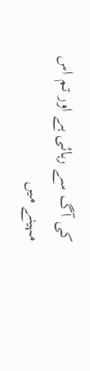کی آگ سے رہائی ہے اور تم اس مہینے میں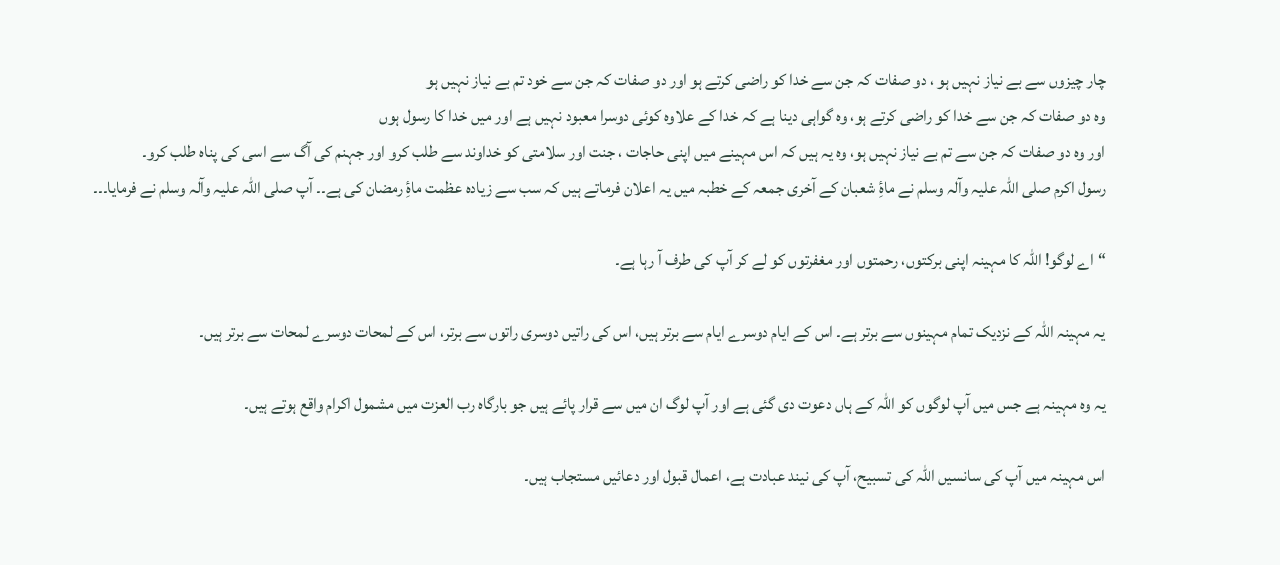چار چیزوں سے بے نیاز نہیں ہو ، دو صفات کہ جن سے خدا کو راضی کرتے ہو اور دو صفات کہ جن سے خود تم بے نیاز نہیں ہو
وہ دو صفات کہ جن سے خدا کو راضی کرتے ہو، وہ گواہی دینا ہے کہ خدا کے علاوہ کوئی دوسرا معبود نہیں ہے اور میں خدا کا رسول ہوں
اور وہ دو صفات کہ جن سے تم بے نیاز نہیں ہو، وہ یہ ہیں کہ اس مہینے میں اپنی حاجات ، جنت اور سلامتی کو خداوند سے طلب کرو اور جہنم کی آگ سے اسی کی پناہ طلب کرو۔
رسول اکرم صلی اللہ علیہ وآلہ وسلم نے ماۂِ شعبان کے آخری جمعہ کے خطبہ میں یہ اعلان فرماتے ہیں کہ سب سے زیادہ عظمت ماۂِ رمضان کی ہے۔۔ آپ صلی اللہ علیہ وآلہ وسلم نے فرمایا۔۔۔

“اے لوگو! اللہ کا مہینہ اپنی برکتوں، رحمتوں اور مغفرتوں کو لے کر آپ کی طرف آ رہا ہے۔

یہ مہینہ اللہ کے نزدیک تمام مہینوں سے برتر ہے۔ اس کے ایام دوسرے ایام سے برتر ہیں، اس کی راتیں دوسری راتوں سے برتر، اس کے لمحات دوسرے لمحات سے برتر ہیں۔

یہ وہ مہینہ ہے جس میں آپ لوگوں کو اللہ کے ہاں دعوت دی گئی ہے اور آپ لوگ ان میں سے قرار پائے ہیں جو بارگاہ رب العزت میں مشمول اکرام واقع ہوتے ہیں۔

اس مہینہ میں آپ کی سانسیں اللہ کی تسبیح، آپ کی نیند عبادت ہے، اعمال قبول اور دعائیں مستجاب ہیں۔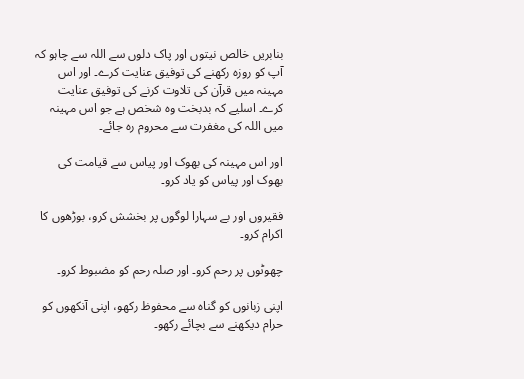بنابریں خالص نیتوں اور پاک دلوں سے اللہ سے چاہو کہ آپ کو روزہ رکھنے کی توفیق عنایت کرے۔ اور اس مہینہ میں قرآن کی تلاوت کرنے کی توفیق عنایت کرے۔ اسلیے کہ بدبخت وہ شخص ہے جو اس مہینہ میں اللہ کی مغفرت سے محروم رہ جائے۔

اور اس مہینہ کی بھوک اور پیاس سے قیامت کی بھوک اور پیاس کو یاد کرو۔

فقیروں اور بے سہارا لوگوں پر بخشش کرو، بوڑھوں کا اکرام کرو۔

چھوٹوں پر رحم کرو۔ اور صلہ رحم کو مضبوط کرو۔

اپنی زبانوں کو گناہ سے محفوظ رکھو، اپنی آنکھوں کو حرام دیکھنے سے بچائے رکھو۔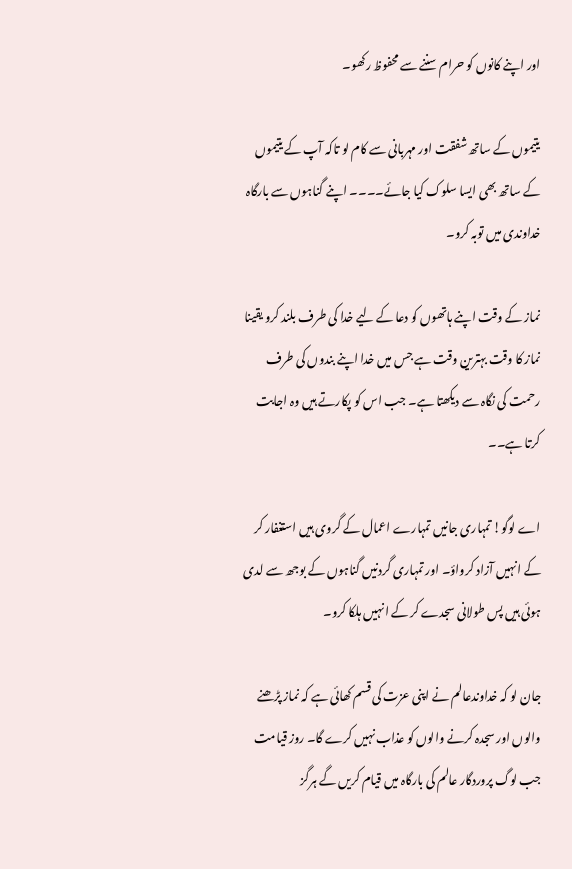اور اپنے کانوں کو حرام سننے سے محفوظ رکھو۔

یتیموں کے ساتھ شفقت اور مہربانی سے کام لو تاکہ آپ کے یتیموں کے ساتھ بھی ایسا سلوک کیا جائے۔۔۔۔ اپنے گناہوں سے بارگاہ خداوندی میں توبہ کرو۔

نماز کے وقت اپنے ہاتھوں کو دعا کے لیے خدا کی طرف بلند کرو یقینا نماز کا وقت بہترین وقت ہے جس میں خدا اپنے بندوں کی طرف رحمت کی نگاہ سے دیکھتا ہے۔ جب اس کو پکارتے ہیں وہ اجابت کرتا ہے۔۔

اے لوگو! تمہاری جانیں تمہارے اعمال کے گروی ہیں استغفار کر کے انہیں آزاد کرواؤ۔ اور تمہاری گردنیں گناہوں کے بوجھ سے لدی ہوئی ہیں پس طولانی سجدے کر کے انہیں ہلکا کرو۔

جان لو کہ خداوندعالم نے اپنی عزت کی قسم کھائی ہے کہ نماز پڑھنے والوں اور سجدہ کرنے والوں کو عذاب نہیں کرے گا۔ روز قیامت جب لوگ پروردگار عالم کی بارگاہ میں قیام کریں گے ہرگز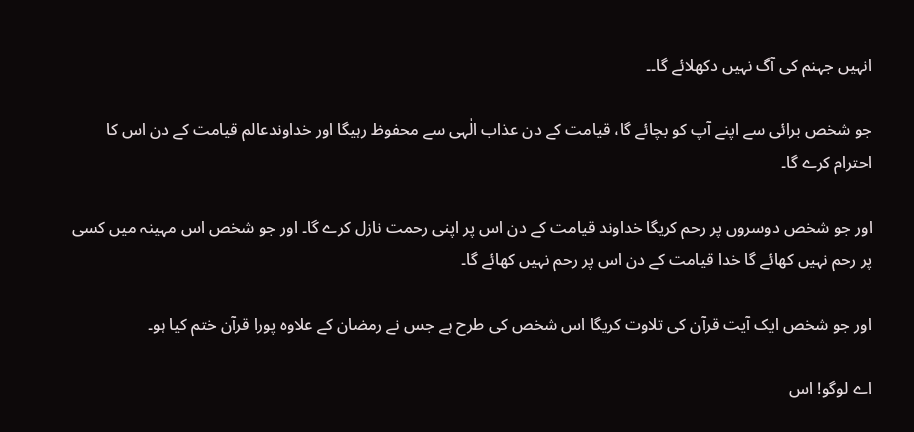انہیں جہنم کی آگ نہیں دکھلائے گا۔۔

جو شخص برائی سے اپنے آپ کو بچائے گا، قیامت کے دن عذاب الٰہی سے محفوظ رہیگا اور خداوندعالم قیامت کے دن اس کا احترام کرے گا۔

اور جو شخص دوسروں پر رحم کریگا خداوند قیامت کے دن اس پر اپنی رحمت نازل کرے گا۔ اور جو شخص اس مہینہ میں کسی پر رحم نہیں کھائے گا خدا قیامت کے دن اس پر رحم نہیں کھائے گا۔

اور جو شخص ایک آیت قرآن کی تلاوت کریگا اس شخص کی طرح ہے جس نے رمضان کے علاوہ پورا قرآن ختم کیا ہو۔

اے لوگو! اس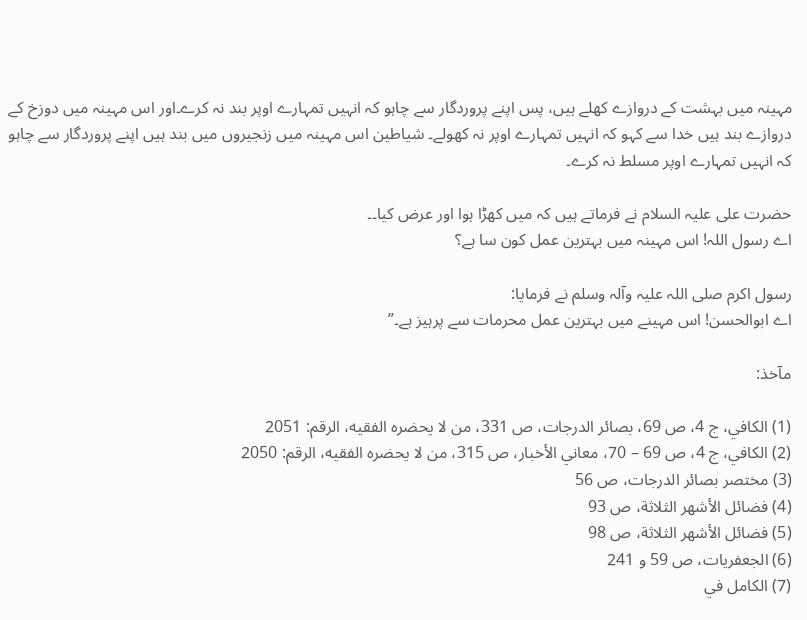مہینہ میں بہشت کے دروازے کھلے ہیں، پس اپنے پروردگار سے چاہو کہ انہیں تمہارے اوپر بند نہ کرے۔اور اس مہینہ میں دوزخ کے دروازے بند ہیں خدا سے کہو کہ انہیں تمہارے اوپر نہ کھولے۔ شیاطین اس مہینہ میں زنجیروں میں بند ہیں اپنے پروردگار سے چاہو کہ انہیں تمہارے اوپر مسلط نہ کرے۔

حضرت علی علیہ السلام نے فرماتے ہیں کہ میں کھڑا ہوا اور عرض کیا۔۔
اے رسول اللہ! اس مہینہ میں بہترین عمل کون سا ہے؟

رسول اکرم صلی اللہ علیہ وآلہ وسلم نے فرمایا:
اے ابوالحسن! اس مہینے میں بہترین عمل محرمات سے پرہیز ہے۔”

مآخذ:

(1) الكافي، ج 4، ص 69، بصائر الدرجات، ص 331، من لا يحضره الفقيه، الرقم: 2051
(2) الكافي، ج 4، ص 69 – 70، معاني الأخبار، ص 315، من لا يحضره الفقيه، الرقم: 2050
(3) مختصر بصائر الدرجات، ص 56
(4) فضائل الأشهر الثلاثة، ص 93
(5) فضائل الأشهر الثلاثة، ص 98
(6) الجعفريات، ص 59 و 241
(7) الكامل في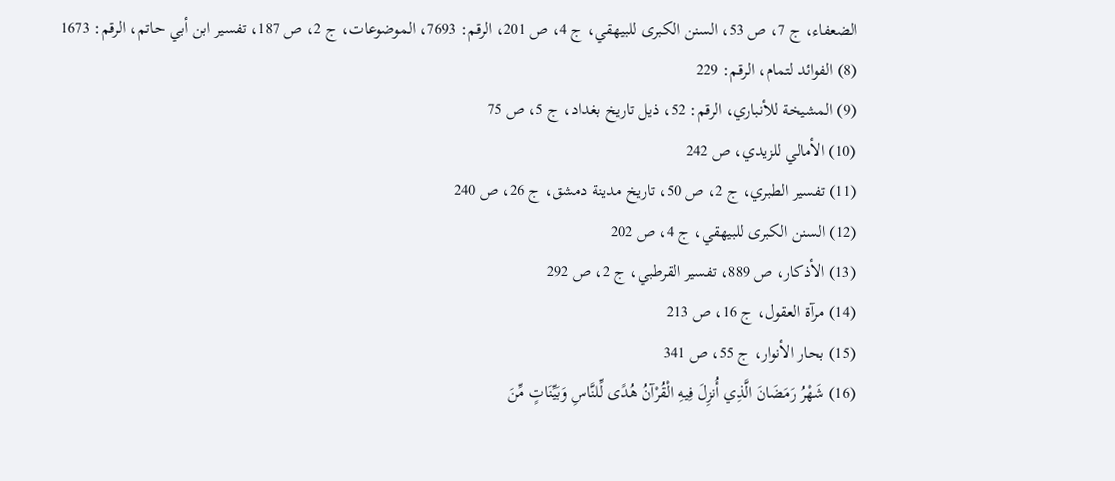الضعفاء، ج 7، ص 53، السنن الكبرى للبيهقي، ج 4، ص 201، الرقم: 7693، الموضوعات، ج 2، ص 187، تفسير ابن أبي حاتم، الرقم: 1673
(8) الفوائد لتمام، الرقم: 229
(9) المشيخة للأنباري، الرقم: 52، ذيل تاريخ بغداد، ج 5، ص 75
(10) الأمالي للزيدي، ص 242
(11) تفسير الطبري، ج 2، ص 50، تاريخ مدينة دمشق، ج 26، ص 240
(12) السنن الكبرى للبيهقي، ج 4، ص 202
(13) الأذكار، ص 889، تفسير القرطبي، ج 2، ص 292
(14) مرآة العقول، ج 16، ص 213
(15) بحار الأنوار، ج 55، ص 341
(16) شَهْرُ رَمَضَانَ الَّذِي أُنزِلَ فِيهِ الْقُرْآنُ هُدًى لِّلنَّاسِ وَبَيِّنَاتٍ مِّنَ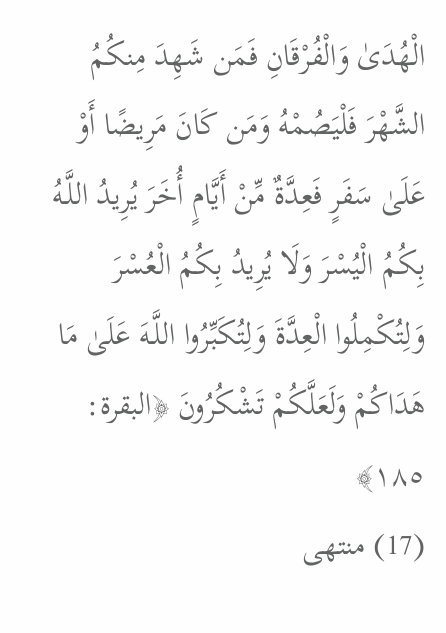الْهُدَىٰ وَالْفُرْقَانِ فَمَن شَهِدَ مِنكُمُ الشَّهْرَ فَلْيَصُمْهُ وَمَن كَانَ مَرِيضًا أَوْ عَلَىٰ سَفَرٍ فَعِدَّةٌ مِّنْ أَيَّامٍ أُخَرَ يُرِيدُ اللَّـهُ بِكُمُ الْيُسْرَ وَلَا يُرِيدُ بِكُمُ الْعُسْرَ وَلِتُكْمِلُوا الْعِدَّةَ وَلِتُكَبِّرُوا اللَّـهَ عَلَىٰ مَا هَدَاكُمْ وَلَعَلَّكُمْ تَشْكُرُونَ ﴿البقرة: ١٨٥﴾
(17) منتهى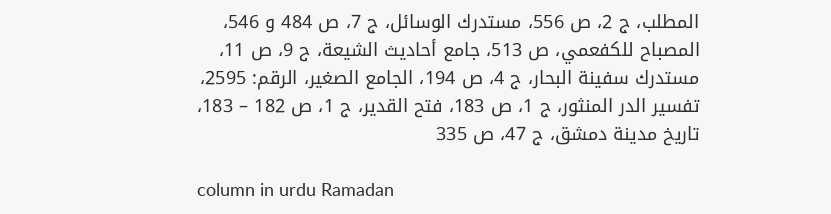المطلب، ج 2، ص 556، مستدرك الوسائل، ج 7، ص 484 و 546، المصباح للكفعمي، ص 513، جامع أحاديث الشيعة، ج 9، ص 11، مستدرك سفينة البحار، ج 4، ص 194، الجامع الصغير، الرقم: 2595، تفسير الدر المنثور، ج 1، ص 183، فتح القدير، ج 1، ص 182 – 183، تاريخ مدينة دمشق، ج 47، ص 335

column in urdu Ramadan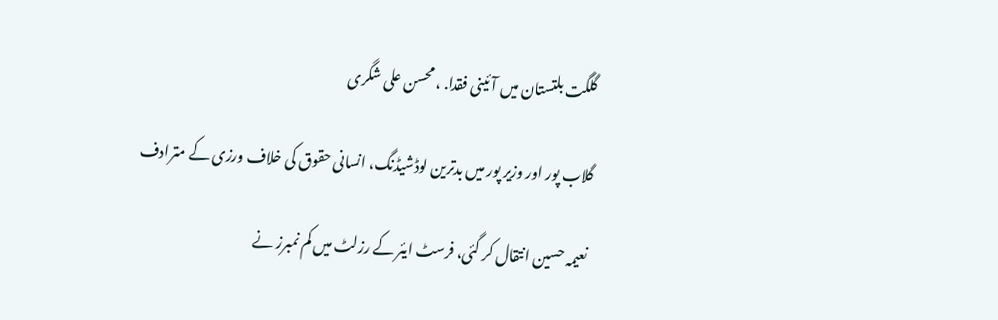گلگت بلتستان میں آئینی فقدا. ، محسن علی شگری

گلاب پور اور وزیر پور میں بدترین لوڈشیڈنگ، انسانی حقوق کی خلاف ورزی کے مترادف

نعیمہ حسین انتقال کر گئی، فرسٹ ایئر کے رزلٹ میں کم نمبرز نے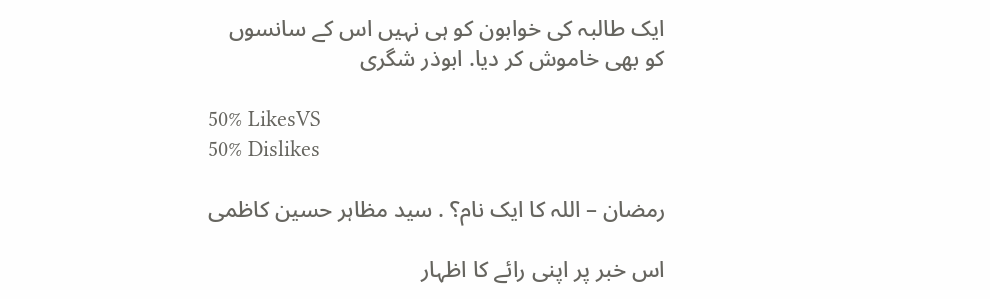ایک طالبہ کی خوابون کو ہی نہیں اس کے سانسوں کو بھی خاموش کر دیا. ابوذر شگری

50% LikesVS
50% Dislikes

رمضان – اللہ کا ایک نام؟ . سید مظاہر حسین کاظمی

اس خبر پر اپنی رائے کا اظہار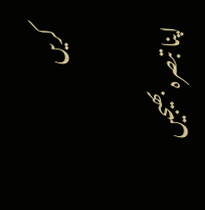کریں

اپنا تبصرہ بھیجیں